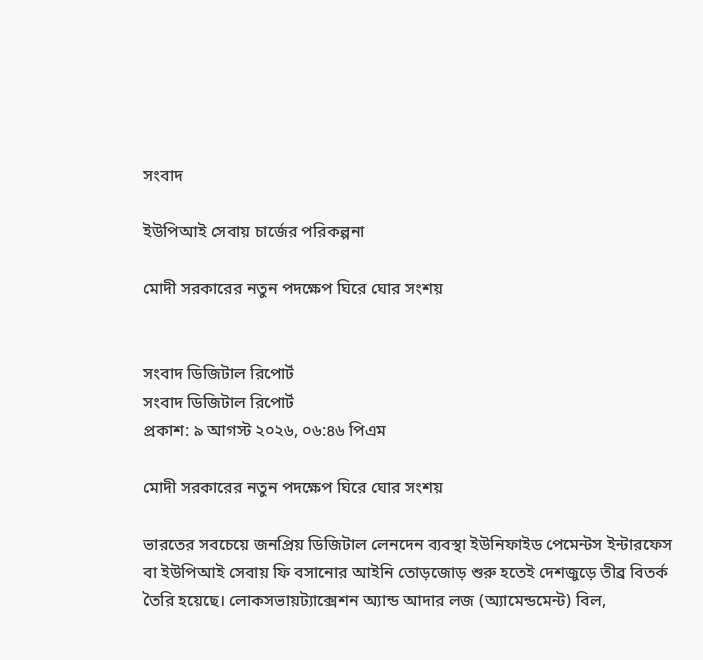সংবাদ

ইউপিআই সেবায় চার্জের পরিকল্পনা

মোদী সরকারের নতুন পদক্ষেপ ঘিরে ঘোর সংশয়


সংবাদ ডিজিটাল রিপোর্ট
সংবাদ ডিজিটাল রিপোর্ট
প্রকাশ: ৯ আগস্ট ২০২৬, ০৬:৪৬ পিএম

মোদী সরকারের নতুন পদক্ষেপ ঘিরে ঘোর সংশয়

ভারতের সবচেয়ে জনপ্রিয় ডিজিটাল লেনদেন ব্যবস্থা ইউনিফাইড পেমেন্টস ইন্টারফেস বা ইউপিআই সেবায় ফি বসানোর আইনি তোড়জোড় শুরু হতেই দেশজুড়ে তীব্র বিতর্ক তৈরি হয়েছে। লোকসভায়ট্যাক্সেশন অ্যান্ড আদার লজ (অ্যামেন্ডমেন্ট) বিল,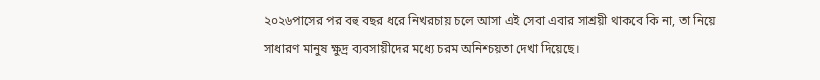২০২৬পাসের পর বহু বছর ধরে নিখরচায় চলে আসা এই সেবা এবার সাশ্রয়ী থাকবে কি না, তা নিয়ে সাধারণ মানুষ ক্ষুদ্র ব্যবসায়ীদের মধ্যে চরম অনিশ্চয়তা দেখা দিয়েছে।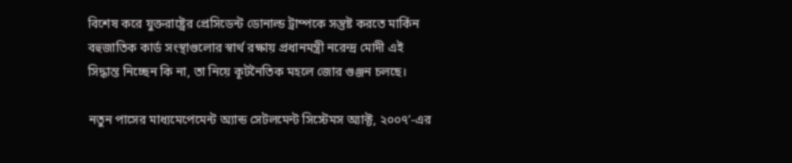বিশেষ করে যুক্তরাষ্ট্রের প্রেসিডেন্ট ডোনাল্ড ট্রাম্পকে সন্তুষ্ট করতে মার্কিন বহুজাতিক কার্ড সংস্থাগুলোর স্বার্থ রক্ষায় প্রধানমন্ত্রী নরেন্দ্র মোদী এই সিদ্ধান্ত নিচ্ছেন কি না, তা নিয়ে কূটনৈতিক মহলে জোর গুঞ্জন চলছে।

নতুন পাসের মাধ্যমেপেমেন্ট অ্যান্ড সেটলমেন্ট সিস্টেমস অ্যাক্ট, ২০০৭’-এর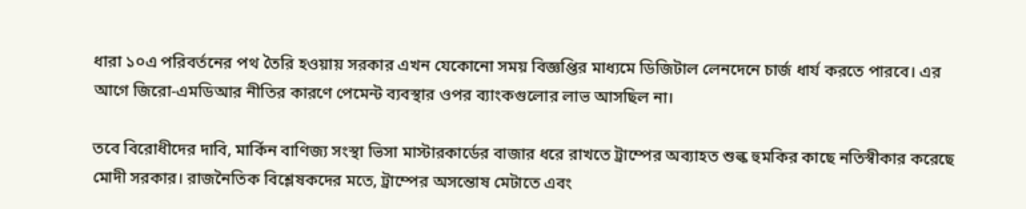ধারা ১০এ পরিবর্তনের পথ তৈরি হওয়ায় সরকার এখন যেকোনো সময় বিজ্ঞপ্তির মাধ্যমে ডিজিটাল লেনদেনে চার্জ ধার্য করতে পারবে। এর আগে জিরো-এমডিআর নীতির কারণে পেমেন্ট ব্যবস্থার ওপর ব্যাংকগুলোর লাভ আসছিল না।

তবে বিরোধীদের দাবি, মার্কিন বাণিজ্য সংস্থা ভিসা মাস্টারকার্ডের বাজার ধরে রাখতে ট্রাম্পের অব্যাহত শুল্ক হুমকির কাছে নতিস্বীকার করেছে মোদী সরকার। রাজনৈতিক বিশ্লেষকদের মতে, ট্রাম্পের অসন্তোষ মেটাতে এবং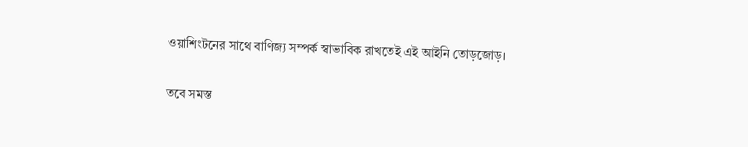ওয়াশিংটনের সাথে বাণিজ্য সম্পর্ক স্বাভাবিক রাখতেই এই আইনি তোড়জোড়।

তবে সমস্ত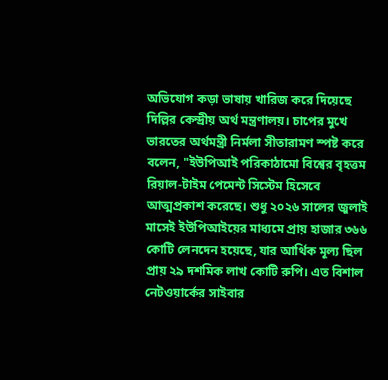অভিযোগ কড়া ভাষায় খারিজ করে দিয়েছে দিল্লির কেন্দ্রীয় অর্থ মন্ত্রণালয়। চাপের মুখে ভারতের অর্থমন্ত্রী নির্মলা সীতারামণ স্পষ্ট করে বলেন, "ইউপিআই পরিকাঠামো বিশ্বের বৃহত্তম রিয়াল-টাইম পেমেন্ট সিস্টেম হিসেবে আত্মপ্রকাশ করেছে। শুধু ২০২৬ সালের জুলাই মাসেই ইউপিআইয়ের মাধ্যমে প্রায় হাজার ৩৬৬ কোটি লেনদেন হয়েছে, যার আর্থিক মূল্য ছিল প্রায় ২৯ দশমিক লাখ কোটি রুপি। এত বিশাল নেটওয়ার্কের সাইবার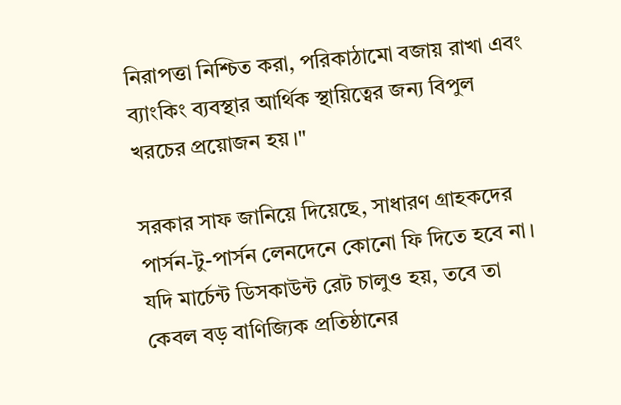নিরাপত্তা নিশ্চিত করা, পরিকাঠামো বজায় রাখা এবং ব্যাংকিং ব্যবস্থার আর্থিক স্থায়িত্বের জন্য বিপুল খরচের প্রয়োজন হয়।"

সরকার সাফ জানিয়ে দিয়েছে, সাধারণ গ্রাহকদের পার্সন-টু-পার্সন লেনদেনে কোনো ফি দিতে হবে না। যদি মার্চেন্ট ডিসকাউন্ট রেট চালুও হয়, তবে তা কেবল বড় বাণিজ্যিক প্রতিষ্ঠানের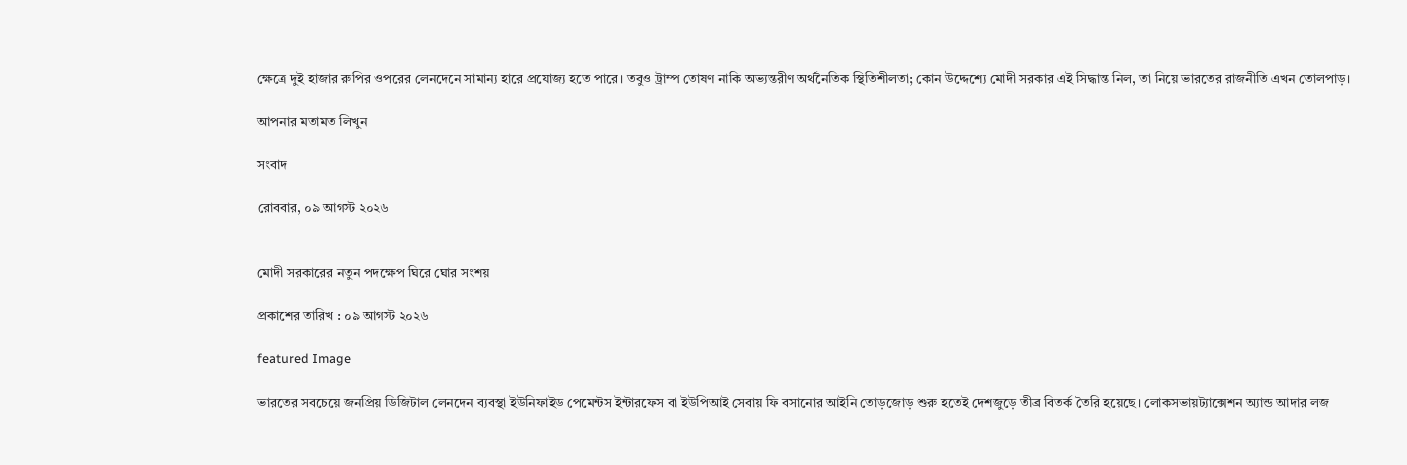ক্ষেত্রে দুই হাজার রুপির ওপরের লেনদেনে সামান্য হারে প্রযোজ্য হতে পারে। তবুও ট্রাম্প তোষণ নাকি অভ্যন্তরীণ অর্থনৈতিক স্থিতিশীলতা; কোন উদ্দেশ্যে মোদী সরকার এই সিদ্ধান্ত নিল, তা নিয়ে ভারতের রাজনীতি এখন তোলপাড়।

আপনার মতামত লিখুন

সংবাদ

রোববার, ০৯ আগস্ট ২০২৬


মোদী সরকারের নতুন পদক্ষেপ ঘিরে ঘোর সংশয়

প্রকাশের তারিখ : ০৯ আগস্ট ২০২৬

featured Image

ভারতের সবচেয়ে জনপ্রিয় ডিজিটাল লেনদেন ব্যবস্থা ইউনিফাইড পেমেন্টস ইন্টারফেস বা ইউপিআই সেবায় ফি বসানোর আইনি তোড়জোড় শুরু হতেই দেশজুড়ে তীব্র বিতর্ক তৈরি হয়েছে। লোকসভায়ট্যাক্সেশন অ্যান্ড আদার লজ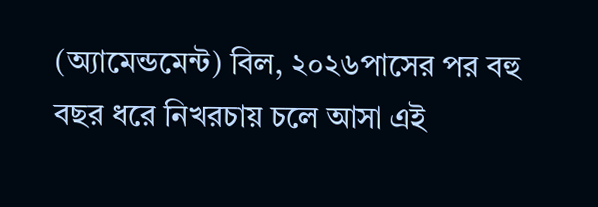(অ্যামেন্ডমেন্ট) বিল, ২০২৬পাসের পর বহু বছর ধরে নিখরচায় চলে আসা এই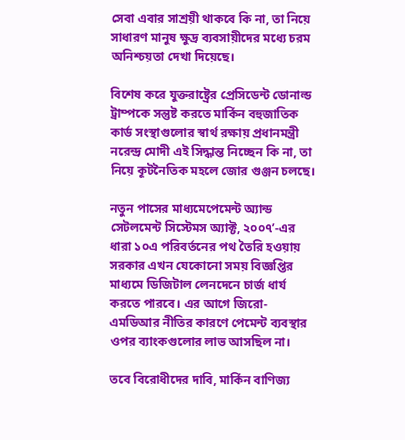সেবা এবার সাশ্রয়ী থাকবে কি না, তা নিয়ে সাধারণ মানুষ ক্ষুদ্র ব্যবসায়ীদের মধ্যে চরম অনিশ্চয়তা দেখা দিয়েছে।

বিশেষ করে যুক্তরাষ্ট্রের প্রেসিডেন্ট ডোনাল্ড ট্রাম্পকে সন্তুষ্ট করতে মার্কিন বহুজাতিক কার্ড সংস্থাগুলোর স্বার্থ রক্ষায় প্রধানমন্ত্রী নরেন্দ্র মোদী এই সিদ্ধান্ত নিচ্ছেন কি না, তা নিয়ে কূটনৈতিক মহলে জোর গুঞ্জন চলছে।

নতুন পাসের মাধ্যমেপেমেন্ট অ্যান্ড সেটলমেন্ট সিস্টেমস অ্যাক্ট, ২০০৭’-এর ধারা ১০এ পরিবর্তনের পথ তৈরি হওয়ায় সরকার এখন যেকোনো সময় বিজ্ঞপ্তির মাধ্যমে ডিজিটাল লেনদেনে চার্জ ধার্য করতে পারবে। এর আগে জিরো-এমডিআর নীতির কারণে পেমেন্ট ব্যবস্থার ওপর ব্যাংকগুলোর লাভ আসছিল না।

তবে বিরোধীদের দাবি, মার্কিন বাণিজ্য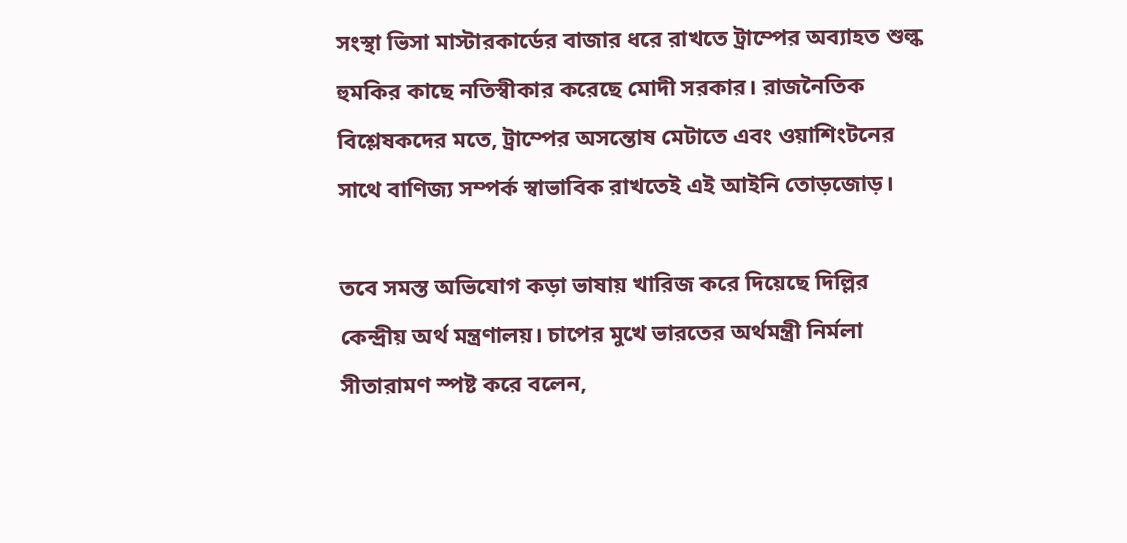সংস্থা ভিসা মাস্টারকার্ডের বাজার ধরে রাখতে ট্রাম্পের অব্যাহত শুল্ক হুমকির কাছে নতিস্বীকার করেছে মোদী সরকার। রাজনৈতিক বিশ্লেষকদের মতে, ট্রাম্পের অসন্তোষ মেটাতে এবং ওয়াশিংটনের সাথে বাণিজ্য সম্পর্ক স্বাভাবিক রাখতেই এই আইনি তোড়জোড়।

তবে সমস্ত অভিযোগ কড়া ভাষায় খারিজ করে দিয়েছে দিল্লির কেন্দ্রীয় অর্থ মন্ত্রণালয়। চাপের মুখে ভারতের অর্থমন্ত্রী নির্মলা সীতারামণ স্পষ্ট করে বলেন,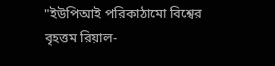"ইউপিআই পরিকাঠামো বিশ্বের বৃহত্তম রিয়াল-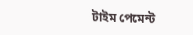টাইম পেমেন্ট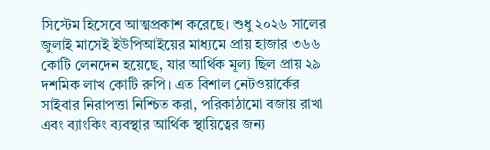সিস্টেম হিসেবে আত্মপ্রকাশ করেছে। শুধু ২০২৬ সালের জুলাই মাসেই ইউপিআইয়ের মাধ্যমে প্রায় হাজার ৩৬৬ কোটি লেনদেন হয়েছে, যার আর্থিক মূল্য ছিল প্রায় ২৯ দশমিক লাখ কোটি রুপি। এত বিশাল নেটওয়ার্কের সাইবার নিরাপত্তা নিশ্চিত করা, পরিকাঠামো বজায় রাখা এবং ব্যাংকিং ব্যবস্থার আর্থিক স্থায়িত্বের জন্য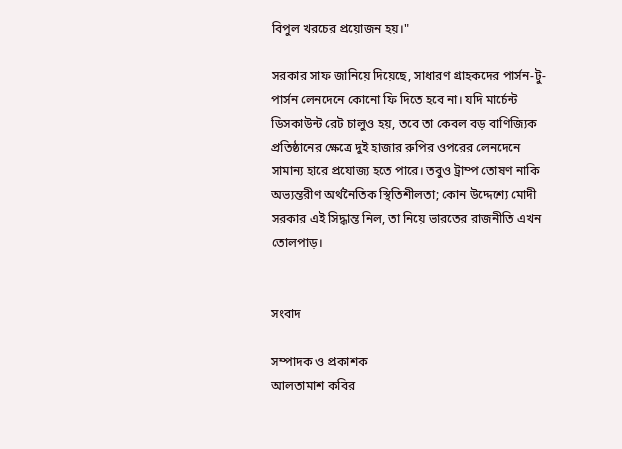বিপুল খরচের প্রয়োজন হয়।"

সরকার সাফ জানিয়ে দিয়েছে, সাধারণ গ্রাহকদের পার্সন-টু-পার্সন লেনদেনে কোনো ফি দিতে হবে না। যদি মার্চেন্ট ডিসকাউন্ট রেট চালুও হয়, তবে তা কেবল বড় বাণিজ্যিক প্রতিষ্ঠানের ক্ষেত্রে দুই হাজার রুপির ওপরের লেনদেনে সামান্য হারে প্রযোজ্য হতে পারে। তবুও ট্রাম্প তোষণ নাকি অভ্যন্তরীণ অর্থনৈতিক স্থিতিশীলতা; কোন উদ্দেশ্যে মোদী সরকার এই সিদ্ধান্ত নিল, তা নিয়ে ভারতের রাজনীতি এখন তোলপাড়।


সংবাদ

সম্পাদক ও প্রকাশক
আলতামাশ কবির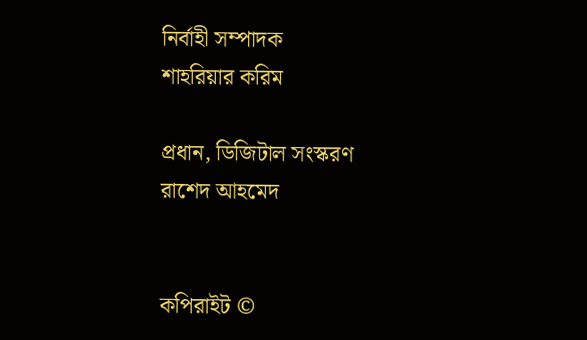নির্বাহী সম্পাদক
শাহরিয়ার করিম

প্রধান, ডিজিটাল সংস্করণ
রাশেদ আহমেদ


কপিরাইট ©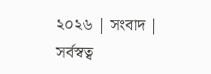২০২৬ | সংবাদ | সর্বস্বত্ব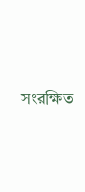সংরক্ষিত